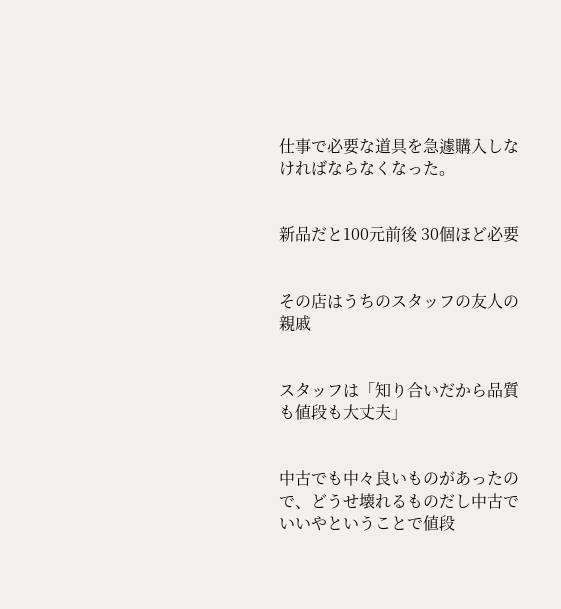仕事で必要な道具を急遽購入しなければならなくなった。


新品だと100元前後 30個ほど必要


その店はうちのスタッフの友人の親戚


スタッフは「知り合いだから品質も値段も大丈夫」


中古でも中々良いものがあったので、どうせ壊れるものだし中古でいいやということで値段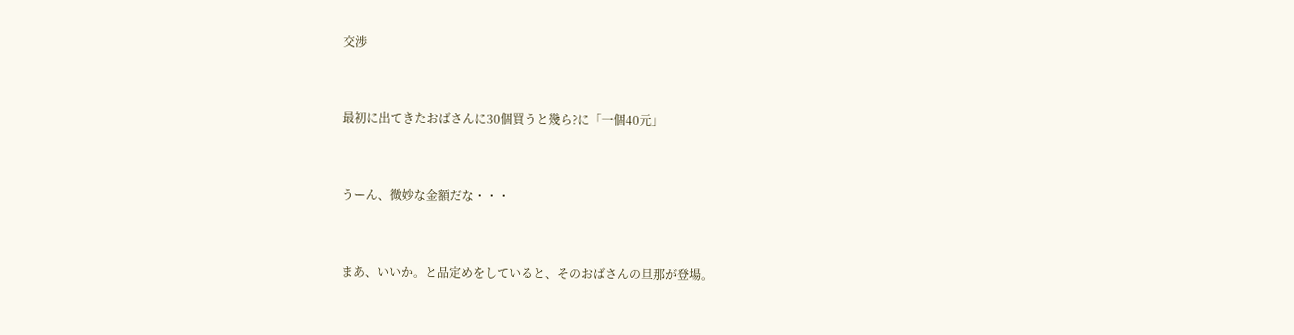交渉


最初に出てきたおばさんに30個買うと幾ら?に「一個40元」


うーん、微妙な金額だな・・・


まあ、いいか。と品定めをしていると、そのおばさんの旦那が登場。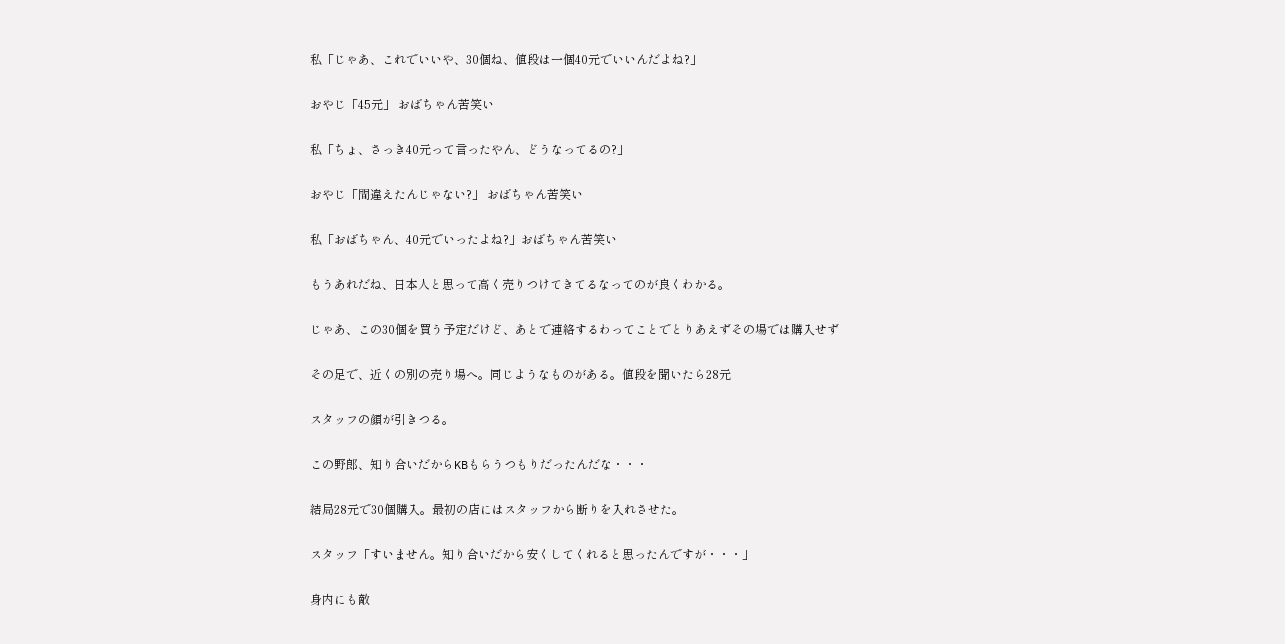私「じゃあ、これでいいや、30個ね、値段は一個40元でいいんだよね?」


おやじ「45元」 おばちゃん苦笑い


私「ちょ、さっき40元って言ったやん、どうなってるの?」


おやじ「間違えたんじゃない?」 おばちゃん苦笑い


私「おばちゃん、40元でいったよね?」おばちゃん苦笑い


もうあれだね、日本人と思って高く売りつけてきてるなってのが良くわかる。


じゃあ、この30個を買う予定だけど、あとで連絡するわってことでとりあえずその場では購入せず


その足で、近くの別の売り場へ。同じようなものがある。値段を聞いたら28元


スタッフの顔が引きつる。


この野郎、知り合いだからKBもらうつもりだったんだな・・・


結局28元で30個購入。最初の店にはスタッフから断りを入れさせた。


スタッフ「すいません。知り合いだから安くしてくれると思ったんですが・・・」


身内にも敵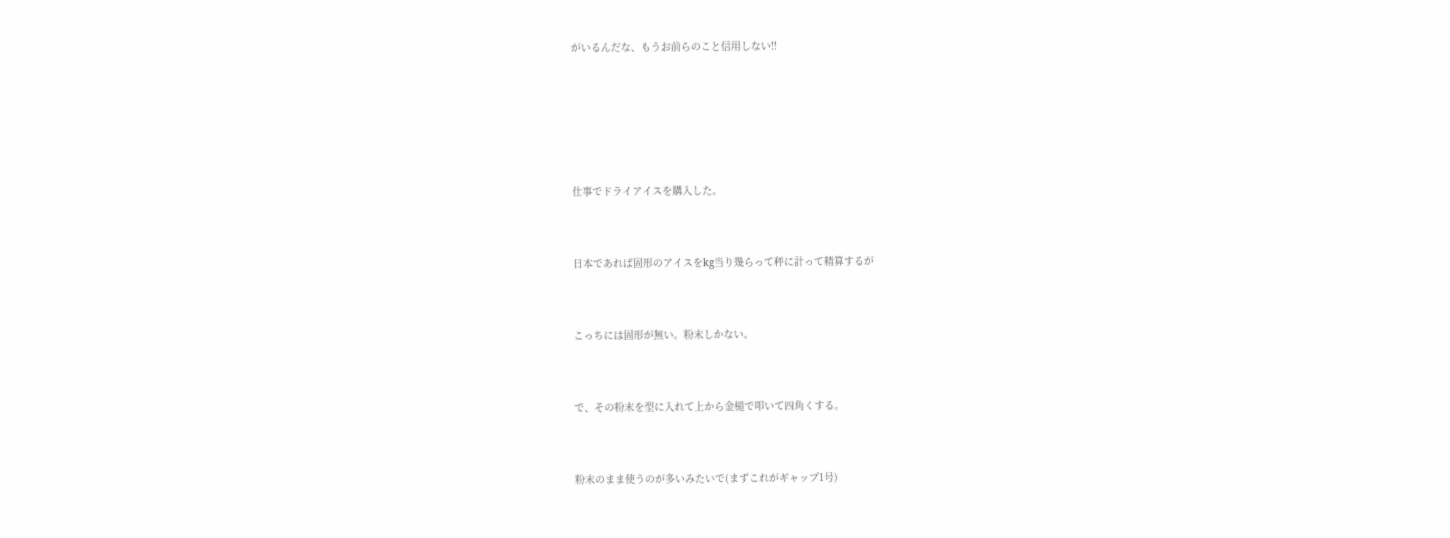がいるんだな、もうお前らのこと信用しない!!





仕事でドライアイスを購入した。


日本であれば固形のアイスをkg当り幾らって秤に計って精算するが


こっちには固形が無い。粉末しかない。


で、その粉末を型に入れて上から金槌で叩いて四角くする。


粉末のまま使うのが多いみたいで(まずこれがギャップ1号)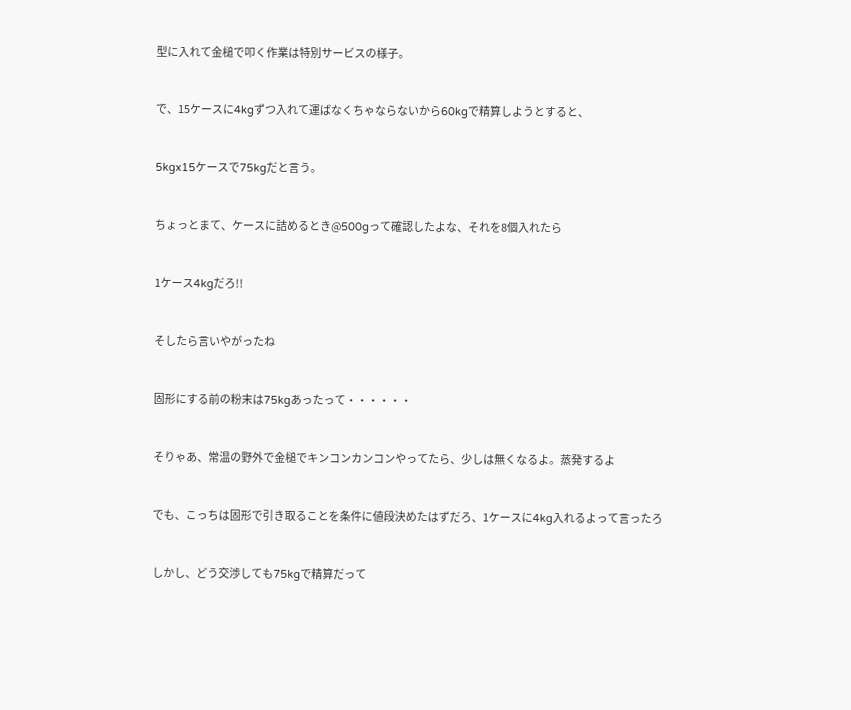型に入れて金槌で叩く作業は特別サービスの様子。


で、15ケースに4kgずつ入れて運ばなくちゃならないから60kgで精算しようとすると、


5kgx15ケースで75kgだと言う。


ちょっとまて、ケースに詰めるとき@500gって確認したよな、それを8個入れたら


1ケース4kgだろ!!


そしたら言いやがったね


固形にする前の粉末は75kgあったって・・・・・・


そりゃあ、常温の野外で金槌でキンコンカンコンやってたら、少しは無くなるよ。蒸発するよ


でも、こっちは固形で引き取ることを条件に値段決めたはずだろ、1ケースに4kg入れるよって言ったろ


しかし、どう交渉しても75kgで精算だって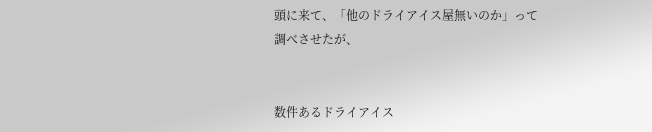頭に来て、「他のドライアイス屋無いのか」って調べさせたが、


数件あるドライアイス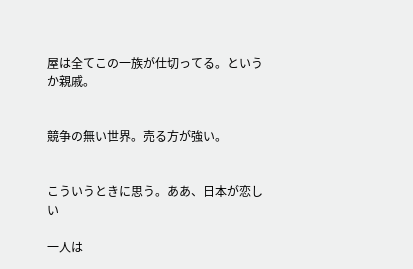屋は全てこの一族が仕切ってる。というか親戚。


競争の無い世界。売る方が強い。


こういうときに思う。ああ、日本が恋しい

一人は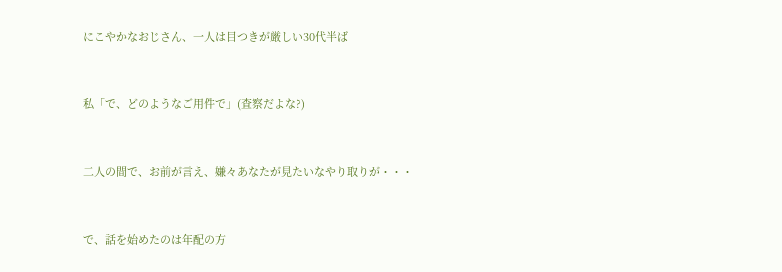にこやかなおじさん、一人は目つきが厳しい30代半ば


私「で、どのようなご用件で」(査察だよな?)


二人の間で、お前が言え、嫌々あなたが見たいなやり取りが・・・


で、話を始めたのは年配の方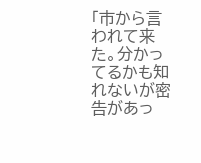「市から言われて来た。分かってるかも知れないが密告があっ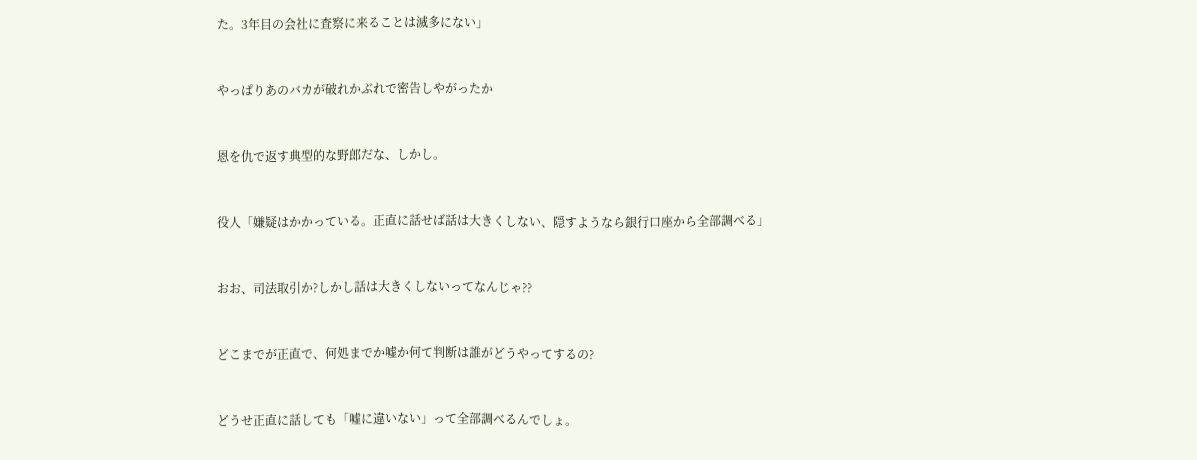た。3年目の会社に査察に来ることは滅多にない」


やっぱりあのバカが破れかぶれで密告しやがったか


恩を仇で返す典型的な野郎だな、しかし。


役人「嫌疑はかかっている。正直に話せば話は大きくしない、隠すようなら銀行口座から全部調べる」


おお、司法取引か?しかし話は大きくしないってなんじゃ??


どこまでが正直で、何処までか嘘か何て判断は誰がどうやってするの?


どうせ正直に話しても「嘘に違いない」って全部調べるんでしょ。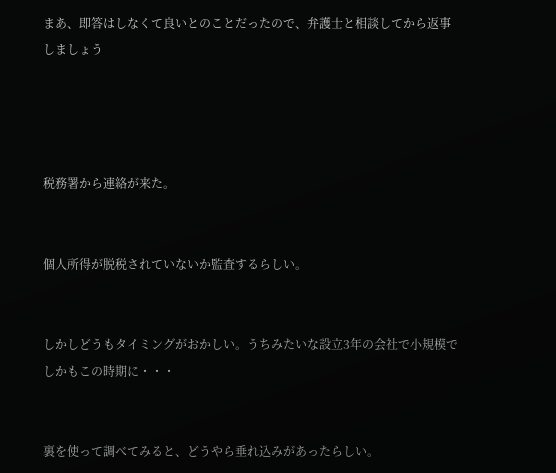まあ、即答はしなくて良いとのことだったので、弁護士と相談してから返事しましょう




税務署から連絡が来た。


個人所得が脱税されていないか監査するらしい。


しかしどうもタイミングがおかしい。うちみたいな設立3年の会社で小規模でしかもこの時期に・・・


裏を使って調べてみると、どうやら垂れ込みがあったらしい。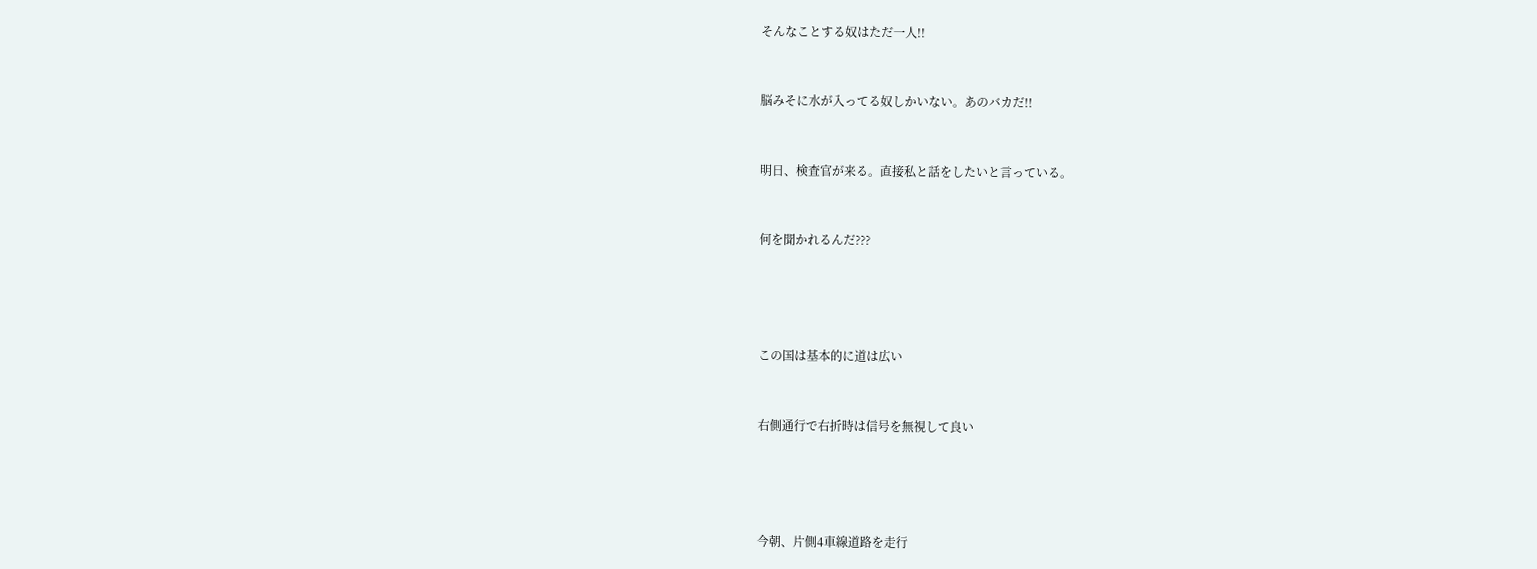そんなことする奴はただ一人!!


脳みそに水が入ってる奴しかいない。あのバカだ!!


明日、検査官が来る。直接私と話をしたいと言っている。


何を聞かれるんだ???




この国は基本的に道は広い


右側通行で右折時は信号を無視して良い




今朝、片側4車線道路を走行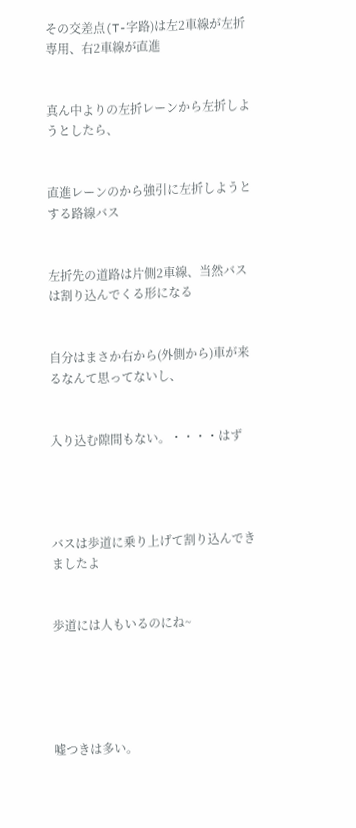その交差点(T-字路)は左2車線が左折専用、右2車線が直進


真ん中よりの左折レーンから左折しようとしたら、


直進レーンのから強引に左折しようとする路線バス


左折先の道路は片側2車線、当然バスは割り込んでくる形になる


自分はまさか右から(外側から)車が来るなんて思ってないし、


入り込む隙間もない。・・・・はず




バスは歩道に乗り上げて割り込んできましたよ


歩道には人もいるのにね~





嘘つきは多い。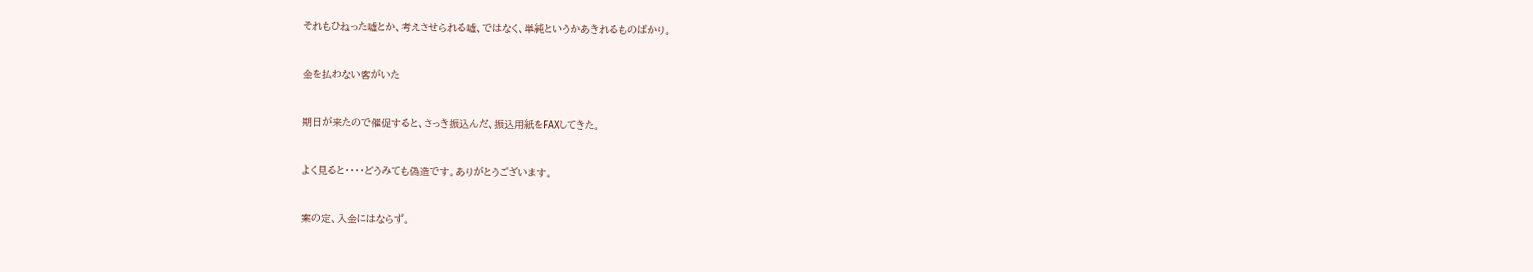それもひねった嘘とか、考えさせられる嘘、ではなく、単純というかあきれるものばかり。


金を払わない客がいた


期日が来たので催促すると、さっき振込んだ、振込用紙をFAXしてきた。


よく見ると・・・・どうみても偽造です。ありがとうございます。


案の定、入金にはならず。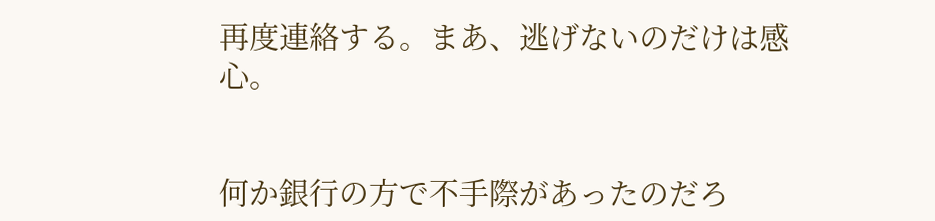再度連絡する。まあ、逃げないのだけは感心。


何か銀行の方で不手際があったのだろ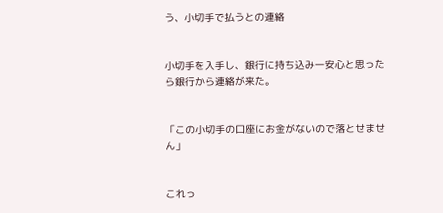う、小切手で払うとの連絡


小切手を入手し、銀行に持ち込み一安心と思ったら銀行から連絡が来た。


「この小切手の口座にお金がないので落とせません」


これっ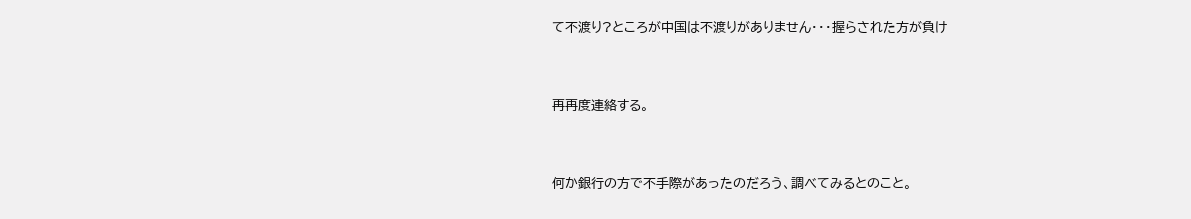て不渡り?ところが中国は不渡りがありません・・・握らされた方が負け


再再度連絡する。


何か銀行の方で不手際があったのだろう、調べてみるとのこと。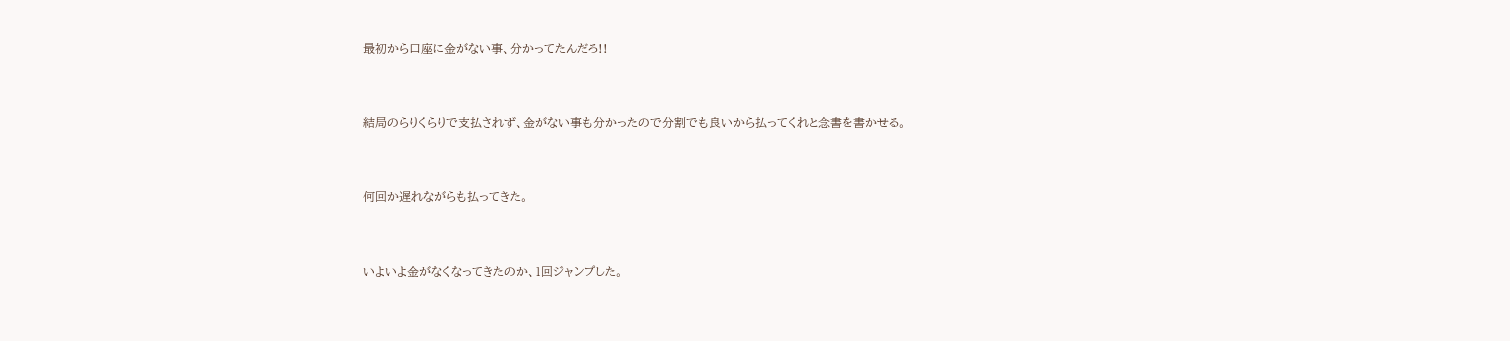最初から口座に金がない事、分かってたんだろ!!


結局のらりくらりで支払されず、金がない事も分かったので分割でも良いから払ってくれと念書を書かせる。


何回か遅れながらも払ってきた。


いよいよ金がなくなってきたのか、1回ジャンプした。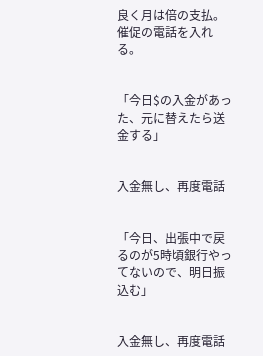良く月は倍の支払。催促の電話を入れる。


「今日$の入金があった、元に替えたら送金する」


入金無し、再度電話


「今日、出張中で戻るのが5時頃銀行やってないので、明日振込む」


入金無し、再度電話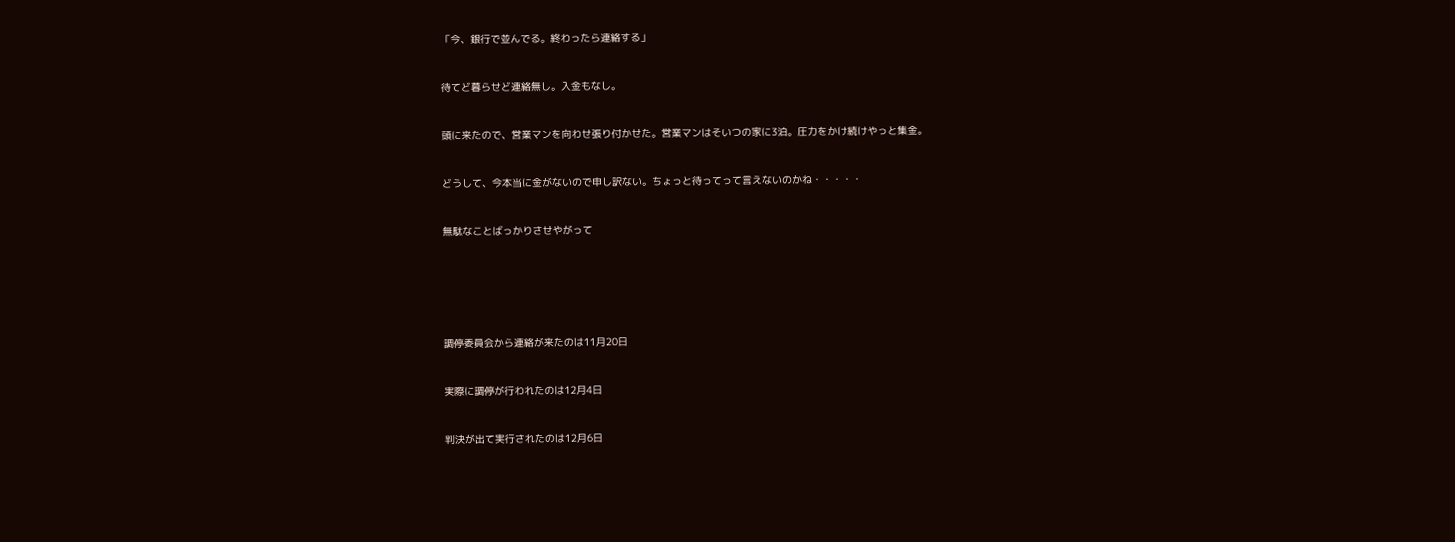「今、銀行で並んでる。終わったら連絡する」


待てど暮らせど連絡無し。入金もなし。


頭に来たので、営業マンを向わせ張り付かせた。営業マンはそいつの家に3泊。圧力をかけ続けやっと集金。


どうして、今本当に金がないので申し訳ない。ちょっと待ってって言えないのかね・・・・・


無駄なことばっかりさせやがって






調停委員会から連絡が来たのは11月20日


実際に調停が行われたのは12月4日


判決が出て実行されたのは12月6日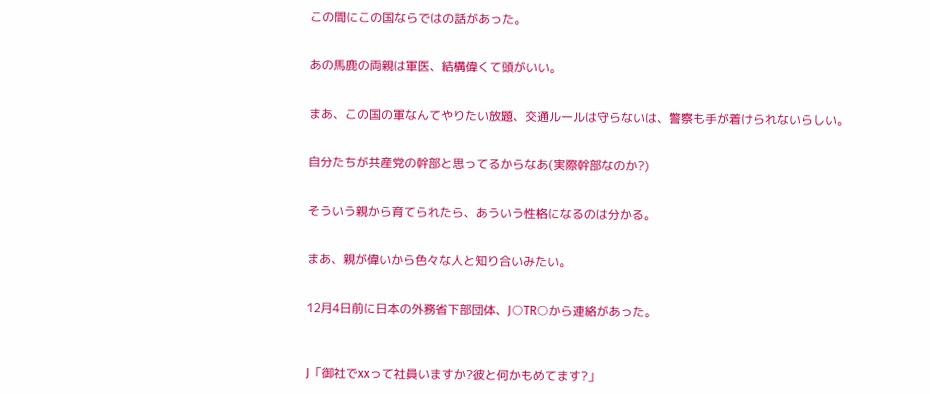この間にこの国ならではの話があった。


あの馬鹿の両親は軍医、結構偉くて頭がいい。


まあ、この国の軍なんてやりたい放題、交通ルールは守らないは、警察も手が着けられないらしい。


自分たちが共産党の幹部と思ってるからなあ(実際幹部なのか?)


そういう親から育てられたら、あういう性格になるのは分かる。


まあ、親が偉いから色々な人と知り合いみたい。


12月4日前に日本の外務省下部団体、J○TR○から連絡があった。



J「御社でxxって社員いますか?彼と何かもめてます?」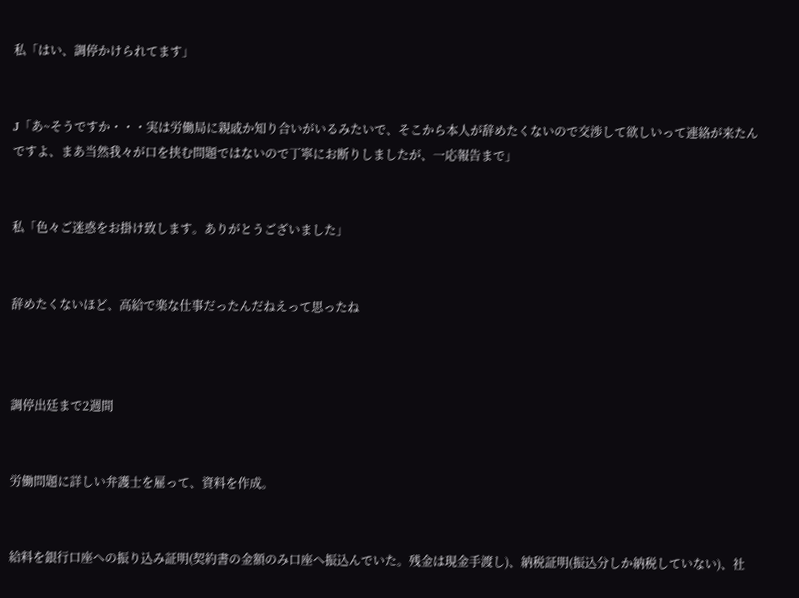私「はい、調停かけられてます」


J「あ~そうですか・・・実は労働局に親戚か知り合いがいるみたいで、そこから本人が辞めたくないので交渉して欲しいって連絡が来たんですよ、まあ当然我々が口を挟む問題ではないので丁寧にお断りしましたが、一応報告まで」


私「色々ご迷惑をお掛け致します。ありがとうございました」


辞めたくないほど、高給で楽な仕事だったんだねえって思ったね



調停出廷まで2週間


労働問題に詳しい弁護士を雇って、資料を作成。


給料を銀行口座への振り込み証明(契約書の金額のみ口座へ振込んでいた。残金は現金手渡し)、納税証明(振込分しか納税していない)、社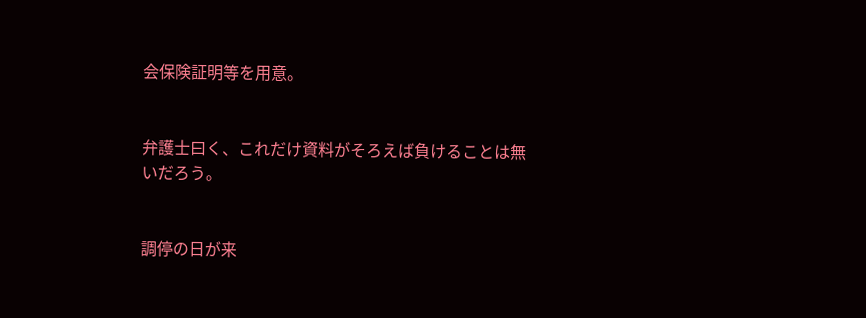会保険証明等を用意。


弁護士曰く、これだけ資料がそろえば負けることは無いだろう。


調停の日が来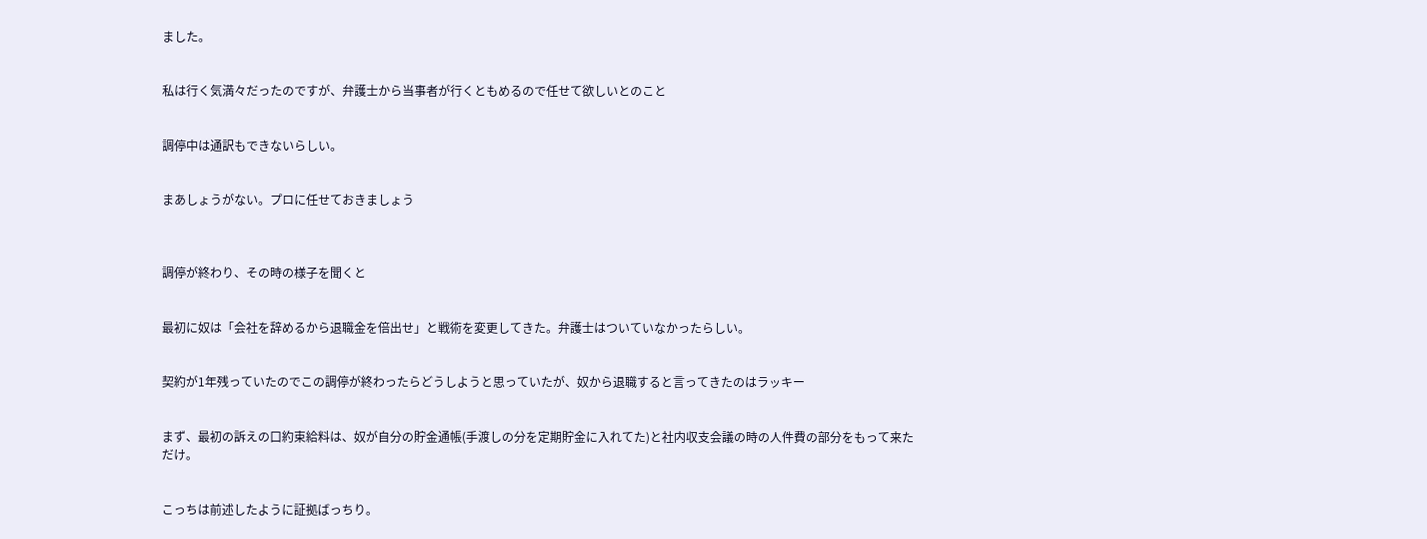ました。


私は行く気満々だったのですが、弁護士から当事者が行くともめるので任せて欲しいとのこと


調停中は通訳もできないらしい。


まあしょうがない。プロに任せておきましょう



調停が終わり、その時の様子を聞くと


最初に奴は「会社を辞めるから退職金を倍出せ」と戦術を変更してきた。弁護士はついていなかったらしい。


契約が1年残っていたのでこの調停が終わったらどうしようと思っていたが、奴から退職すると言ってきたのはラッキー


まず、最初の訴えの口約束給料は、奴が自分の貯金通帳(手渡しの分を定期貯金に入れてた)と社内収支会議の時の人件費の部分をもって来ただけ。


こっちは前述したように証拠ばっちり。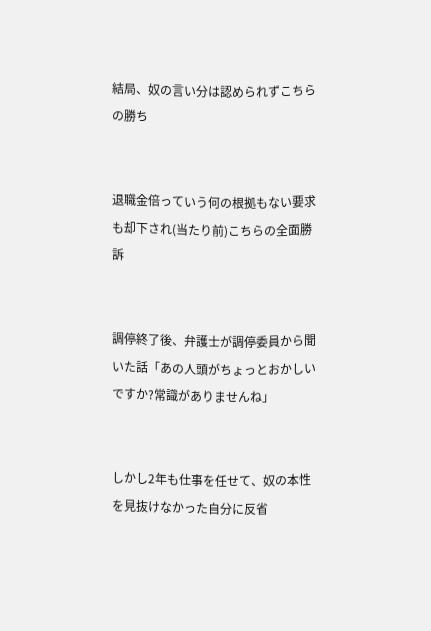結局、奴の言い分は認められずこちらの勝ち


退職金倍っていう何の根拠もない要求も却下され(当たり前)こちらの全面勝訴


調停終了後、弁護士が調停委員から聞いた話「あの人頭がちょっとおかしいですか?常識がありませんね」


しかし2年も仕事を任せて、奴の本性を見抜けなかった自分に反省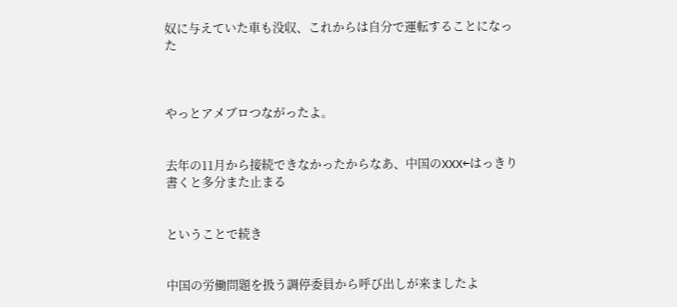奴に与えていた車も没収、これからは自分で運転することになった



やっとアメブロつながったよ。


去年の11月から接続できなかったからなあ、中国のXXX←はっきり書くと多分また止まる


ということで続き


中国の労働問題を扱う調停委員から呼び出しが来ましたよ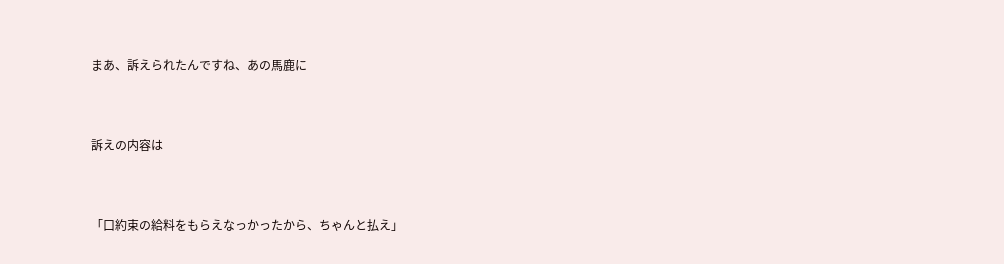まあ、訴えられたんですね、あの馬鹿に


訴えの内容は


「口約束の給料をもらえなっかったから、ちゃんと払え」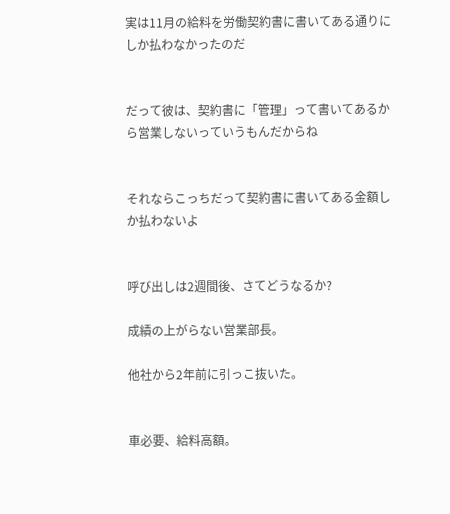実は11月の給料を労働契約書に書いてある通りにしか払わなかったのだ


だって彼は、契約書に「管理」って書いてあるから営業しないっていうもんだからね


それならこっちだって契約書に書いてある金額しか払わないよ


呼び出しは2週間後、さてどうなるか?

成績の上がらない営業部長。

他社から2年前に引っこ抜いた。


車必要、給料高額。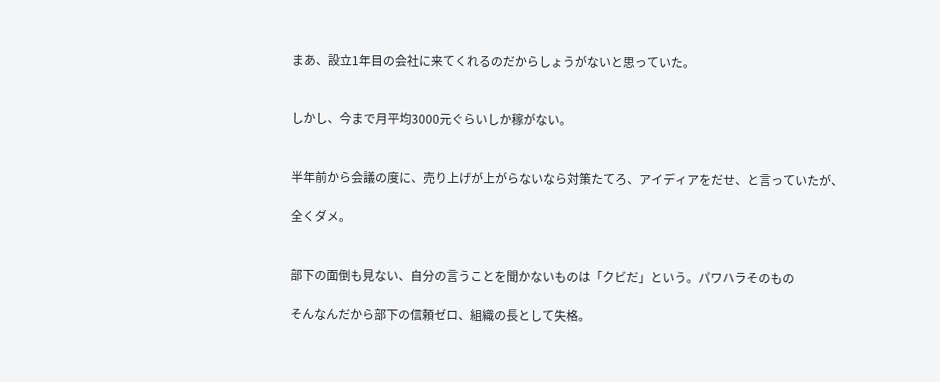まあ、設立1年目の会社に来てくれるのだからしょうがないと思っていた。


しかし、今まで月平均3000元ぐらいしか稼がない。


半年前から会議の度に、売り上げが上がらないなら対策たてろ、アイディアをだせ、と言っていたが、

全くダメ。


部下の面倒も見ない、自分の言うことを聞かないものは「クビだ」という。パワハラそのもの

そんなんだから部下の信頼ゼロ、組織の長として失格。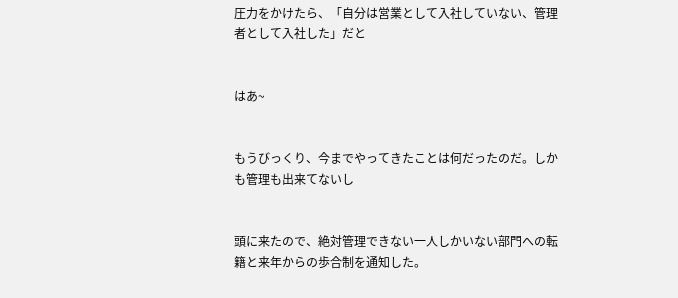圧力をかけたら、「自分は営業として入社していない、管理者として入社した」だと


はあ~


もうびっくり、今までやってきたことは何だったのだ。しかも管理も出来てないし


頭に来たので、絶対管理できない一人しかいない部門への転籍と来年からの歩合制を通知した。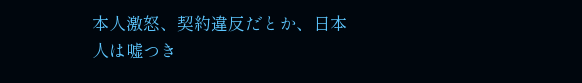本人激怒、契約違反だとか、日本人は嘘つき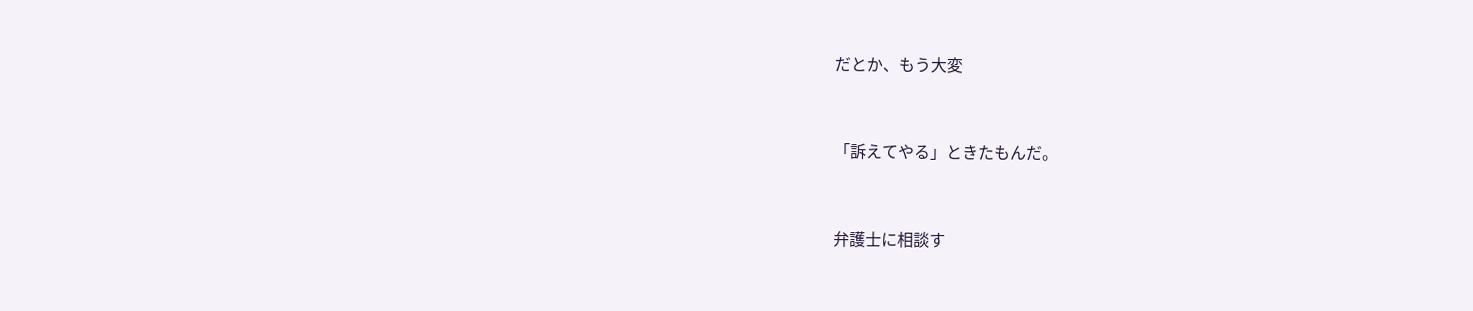だとか、もう大変


「訴えてやる」ときたもんだ。


弁護士に相談す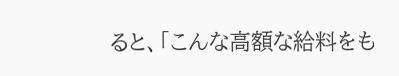ると、「こんな高額な給料をも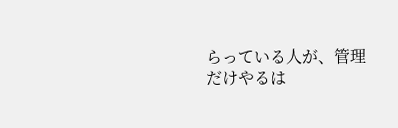らっている人が、管理だけやるは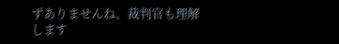ずありませんね、裁判官も理解します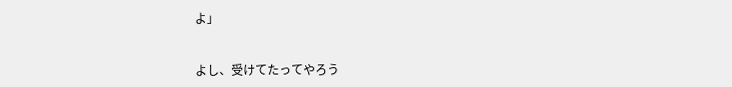よ」


よし、受けてたってやろう